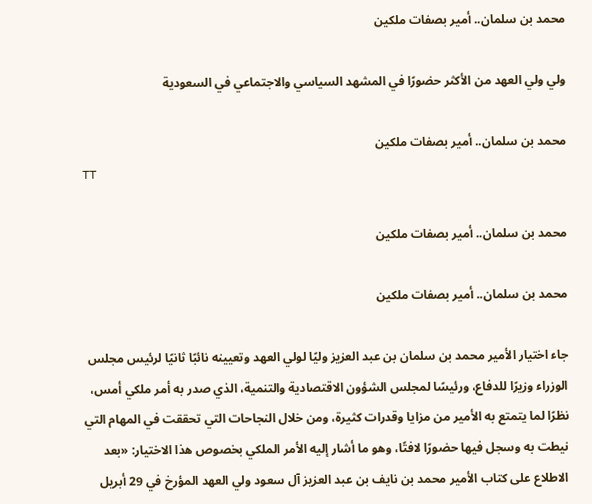محمد بن سلمان.. أمير بصفات ملكين

ولي ولي العهد من الأكثر حضورًا في المشهد السياسي والاجتماعي في السعودية

محمد بن سلمان.. أمير بصفات ملكين
TT

محمد بن سلمان.. أمير بصفات ملكين

محمد بن سلمان.. أمير بصفات ملكين

جاء اختيار الأمير محمد بن سلمان بن عبد العزيز وليًا لولي العهد وتعيينه نائبًا ثانيًا لرئيس مجلس الوزراء وزيرًا للدفاع، ورئيسًا لمجلس الشؤون الاقتصادية والتنمية، الذي صدر به أمر ملكي أمس، نظرًا لما يتمتع به الأمير من مزايا وقدرات كثيرة، ومن خلال النجاحات التي تحققت في المهام التي نيطت به وسجل فيها حضورًا لافتًا، وهو ما أشار إليه الأمر الملكي بخصوص هذا الاختيار: «بعد الاطلاع على كتاب الأمير محمد بن نايف بن عبد العزيز آل سعود ولي العهد المؤرخ في 29 أبريل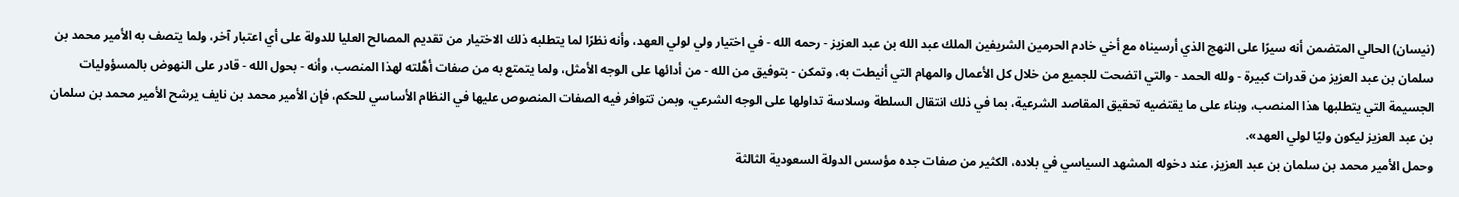(نيسان) الحالي المتضمن أنه سيرًا على النهج الذي أرسيناه مع أخي خادم الحرمين الشريفين الملك عبد الله بن عبد العزيز - رحمه الله - في اختيار ولي لولي العهد، وأنه نظرًا لما يتطلبه ذلك الاختيار من تقديم المصالح العليا للدولة على أي اعتبار آخر، ولما يتصف به الأمير محمد بن سلمان بن عبد العزيز من قدرات كبيرة - ولله الحمد - والتي اتضحت للجميع من خلال كل الأعمال والمهام التي أنيطت به، وتمكن - بتوفيق من الله - من أدائها على الوجه الأمثل، ولما يتمتع به من صفات أهَّلته لهذا المنصب، وأنه - بحول الله - قادر على النهوض بالمسؤوليات الجسيمة التي يتطلبها هذا المنصب، وبناء على ما يقتضيه تحقيق المقاصد الشرعية، بما في ذلك انتقال السلطة وسلاسة تداولها على الوجه الشرعي، وبمن تتوافر فيه الصفات المنصوص عليها في النظام الأساسي للحكم، فإن الأمير محمد بن نايف يرشح الأمير محمد بن سلمان بن عبد العزيز ليكون وليًا لولي العهد».
وحمل الأمير محمد بن سلمان بن عبد العزيز، عند دخوله المشهد السياسي في بلاده، الكثير من صفات جده مؤسس الدولة السعودية الثالثة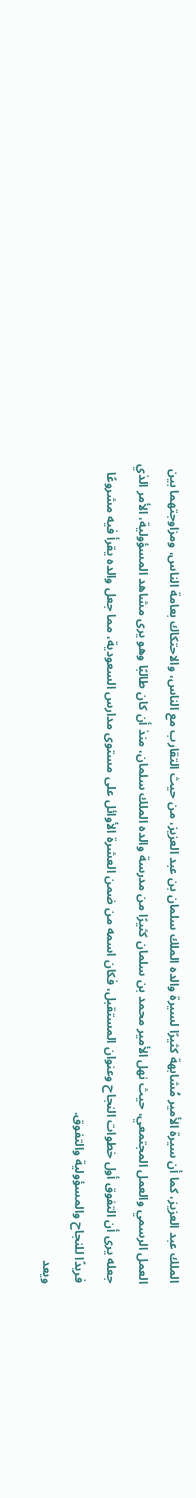الملك عبد العزيز، كما أن سيرة الأمير مُشابهة كثيرًا لسيرة والده الملك سلمان بن عبد العزيز، من حيث التقارب مع الناس، والاحتكاك بعامة الناس، ومزاوجتهما بين العمل الرسمي والعمل المجتمعي، حيث نهل الأمير محمد بن سلمان كثيرًا من مدرسة والده الملك سلمان، منذ أن كان طالبًا وهو يرى مشاهد المسؤولية، الأمر الذي جعله يرى أن التفوق أول خطوات النجاح وعنوان المستقبل، فكان اسمه من ضمن العشرة الأوائل على مستوى مدارس السعودية، مما جعل والده يقرأ فيه مشروعًا فريدًا للنجاح والمسؤولية والتفوق.
ويعد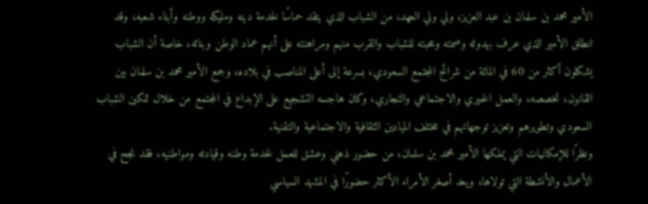الأمير محمد بن سلمان بن عبد العزيز، ولي ولي العهد، من الشباب الذي يتقد حماسًا لخدمة دينه ومليكه ووطنه وأبناء شعبه، وقد انطلق الأمير الذي عرف بهدوئه وصمته ومحبته للشباب والقرب منهم ومراهنته على أنهم عماد الوطن وبنائه، خاصة أن الشباب يشكلون أكثر من 60 في المائة من شرائح المجتمع السعودي، بسرعة إلى أعلى المناصب في بلاده، وجمع الأمير محمد بن سلمان بين القانون، تخصصه، والعمل الخيري والاجتماعي والتجاري، وكان هاجسه التشجيع على الإبداع في المجتمع من خلال تمكين الشباب السعودي وتطويرهم وتعزيز توجهاتهم في مختلف الميادين الثقافية والاجتماعية والتقنية.
ونظرًا للإمكانيات التي يملكها الأمير محمد بن سلمان، من حضور ذهني وعشق للعمل لخدمة وطنه وقيادته ومواطنيه، فقد نجح في الأعمال والأنشطة التي تولاها، ويعد أصغر الأمراء الأكثر حضورًا في المشهد السياسي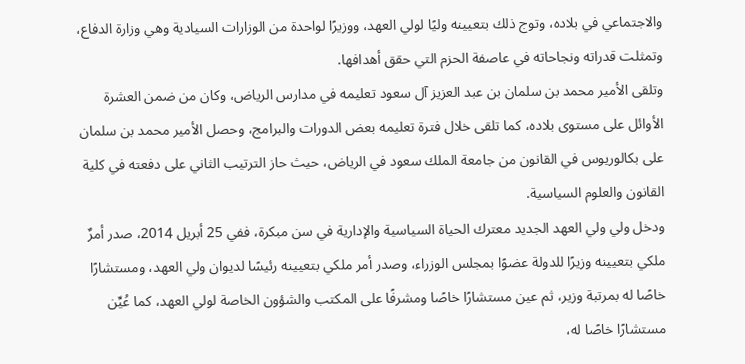والاجتماعي في بلاده، وتوج ذلك بتعيينه وليًا لولي العهد، ووزيرًا لواحدة من الوزارات السيادية وهي وزارة الدفاع، وتمثلت قدراته ونجاحاته في عاصفة الحزم التي حقق أهدافها.
وتلقى الأمير محمد بن سلمان بن عبد العزيز آل سعود تعليمه في مدارس الرياض، وكان من ضمن العشرة الأوائل على مستوى بلاده، كما تلقى خلال فترة تعليمه بعض الدورات والبرامج، وحصل الأمير محمد بن سلمان على بكالوريوس في القانون من جامعة الملك سعود في الرياض، حيث حاز الترتيب الثاني على دفعته في كلية القانون والعلوم السياسية.
ودخل ولي ولي العهد الجديد معترك الحياة السياسية والإدارية في سن مبكرة، ففي 25 أبريل 2014، صدر أمرٌ ملكي بتعيينه وزيرًا للدولة عضوًا بمجلس الوزراء، وصدر أمر ملكي بتعيينه رئيسًا لديوان ولي العهد، ومستشارًا خاصًا له بمرتبة وزير، ثم عين مستشارًا خاصًا ومشرفًا على المكتب والشؤون الخاصة لولي العهد، كما عُيِّن مستشارًا خاصًا له،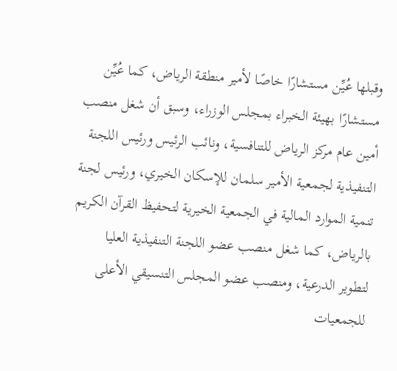وقبلها عُيِّن مستشارًا خاصًا لأمير منطقة الرياض، كما عُيِّن مستشارًا بهيئة الخبراء بمجلس الوزراء، وسبق أن شغل منصب أمين عام مركز الرياض للتنافسية، ونائب الرئيس ورئيس اللجنة التنفيذية لجمعية الأمير سلمان للإسكان الخيري، ورئيس لجنة تنمية الموارد المالية في الجمعية الخيرية لتحفيظ القرآن الكريم بالرياض، كما شغل منصب عضو اللجنة التنفيذية العليا لتطوير الدرعية، ومنصب عضو المجلس التنسيقي الأعلى للجمعيات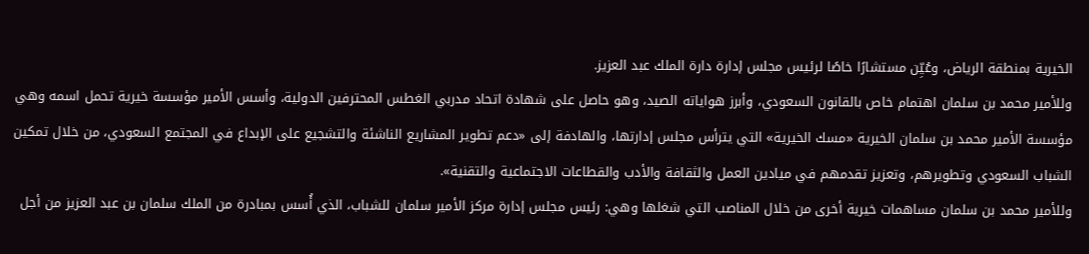الخيرية بمنطقة الرياض، وعُيِّن مستشارًا خاصًا لرئيس مجلس إدارة دارة الملك عبد العزيز.
وللأمير محمد بن سلمان اهتمام خاص بالقانون السعودي، وأبرز هواياته الصيد، وهو حاصل على شهادة اتحاد مدربي الغطس المحترفين الدولية، وأسس الأمير مؤسسة خيرية تحمل اسمه وهي مؤسسة الأمير محمد بن سلمان الخيرية «مسك الخيرية» التي يترأس مجلس إدارتها، والهادفة إلى «دعم تطوير المشاريع الناشئة والتشجيع على الإبداع في المجتمع السعودي، من خلال تمكين الشباب السعودي وتطويرهم، وتعزيز تقدمهم في ميادين العمل والثقافة والأدب والقطاعات الاجتماعية والتقنية».
وللأمير محمد بن سلمان مساهمات خيرية أخرى من خلال المناصب التي شغلها وهي: رئيس مجلس إدارة مركز الأمير سلمان للشباب، الذي أُسس بمبادرة من الملك سلمان بن عبد العزيز من أجل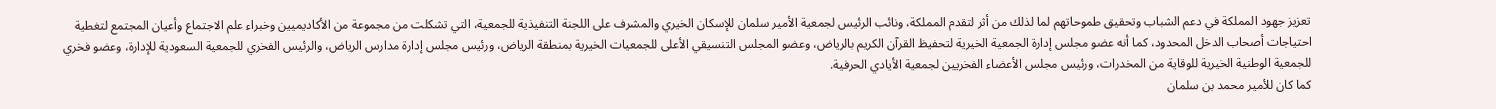تعزيز جهود المملكة في دعم الشباب وتحقيق طموحاتهم لما لذلك من أثر لتقدم المملكة، ونائب الرئيس لجمعية الأمير سلمان للإسكان الخيري والمشرف على اللجنة التنفيذية للجمعية، التي تشكلت من مجموعة من الأكاديميين وخبراء علم الاجتماع وأعيان المجتمع لتغطية احتياجات أصحاب الدخل المحدود، كما أنه عضو مجلس إدارة الجمعية الخيرية لتحفيظ القرآن الكريم بالرياض، وعضو المجلس التنسيقي الأعلى للجمعيات الخيرية بمنطقة الرياض، ورئيس مجلس إدارة مدارس الرياض، والرئيس الفخري للجمعية السعودية للإدارة، وعضو فخري للجمعية الوطنية الخيرية للوقاية من المخدرات، ورئيس مجلس الأعضاء الفخريين لجمعية الأيادي الحرفية.
كما كان للأمير محمد بن سلمان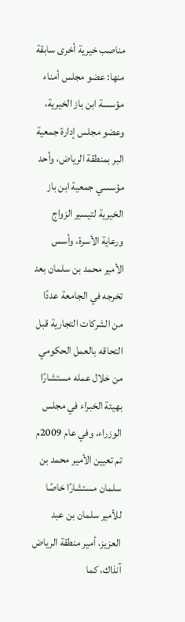مناصب خيرية أخرى سابقة منها: عضو مجلس أمناء مؤسسة ابن باز الخيرية، وعضو مجلس إدارة جمعية البر بمنطقة الرياض، وأحد مؤسسي جمعية ابن باز الخيرية لتيسير الزواج ورعاية الأسرة، وأسس الأمير محمد بن سلمان بعد تخرجه في الجامعة عددًا من الشركات التجارية قبل التحاقه بالعمل الحكومي من خلال عمله مستشارًا بهيئة الخبراء في مجلس الوزراء، وفي عام 2009م تم تعيين الأمير محمد بن سلمان مستشارًا خاصًا للأمير سلمان بن عبد العزيز، أمير منطقة الرياض آنذاك، كما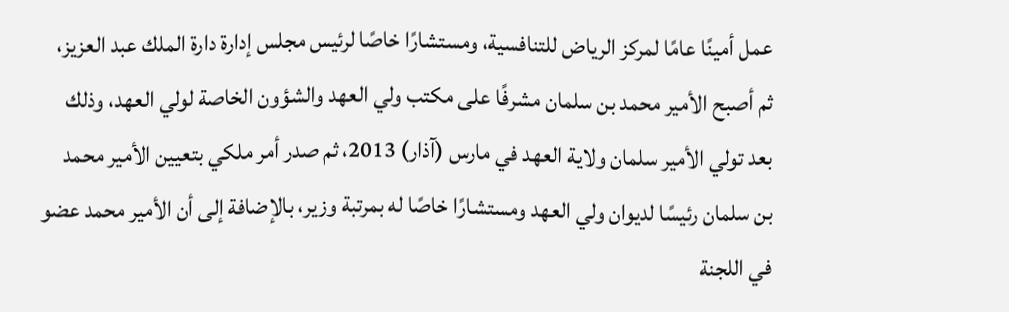عمل أمينًا عامًا لمركز الرياض للتنافسية، ومستشارًا خاصًا لرئيس مجلس إدارة دارة الملك عبد العزيز، ثم أصبح الأمير محمد بن سلمان مشرفًا على مكتب ولي العهد والشؤون الخاصة لولي العهد، وذلك بعد تولي الأمير سلمان ولاية العهد في مارس (آذار) 2013، ثم صدر أمر ملكي بتعيين الأمير محمد بن سلمان رئيسًا لديوان ولي العهد ومستشارًا خاصًا له بمرتبة وزير، بالإضافة إلى أن الأمير محمد عضو في اللجنة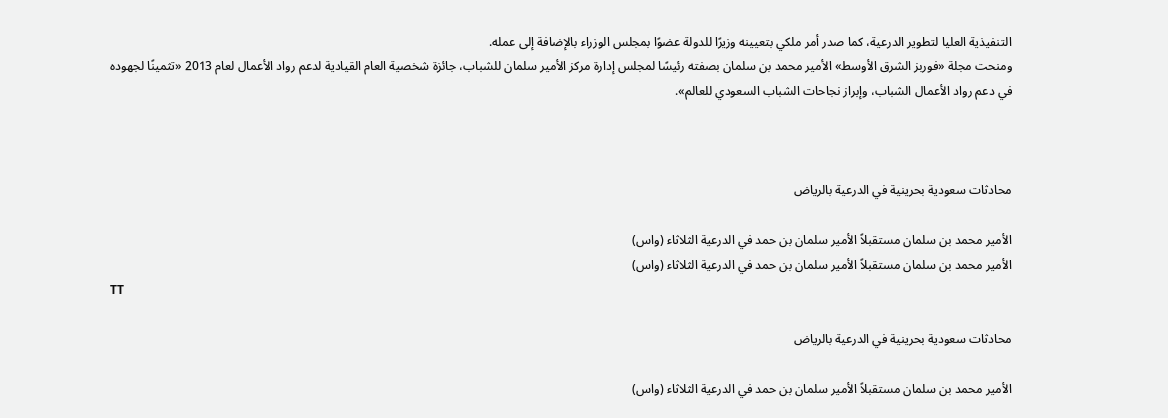التنفيذية العليا لتطوير الدرعية، كما صدر أمر ملكي بتعيينه وزيرًا للدولة عضوًا بمجلس الوزراء بالإضافة إلى عمله.
ومنحت مجلة «فوربز الشرق الأوسط» الأمير محمد بن سلمان بصفته رئيسًا لمجلس إدارة مركز الأمير سلمان للشباب، جائزة شخصية العام القيادية لدعم رواد الأعمال لعام 2013 «تثمينًا لجهوده في دعم رواد الأعمال الشباب، وإبراز نجاحات الشباب السعودي للعالم».



محادثات سعودية بحرينية في الدرعية بالرياض

الأمير محمد بن سلمان مستقبلاً الأمير سلمان بن حمد في الدرعية الثلاثاء (واس)
الأمير محمد بن سلمان مستقبلاً الأمير سلمان بن حمد في الدرعية الثلاثاء (واس)
TT

محادثات سعودية بحرينية في الدرعية بالرياض

الأمير محمد بن سلمان مستقبلاً الأمير سلمان بن حمد في الدرعية الثلاثاء (واس)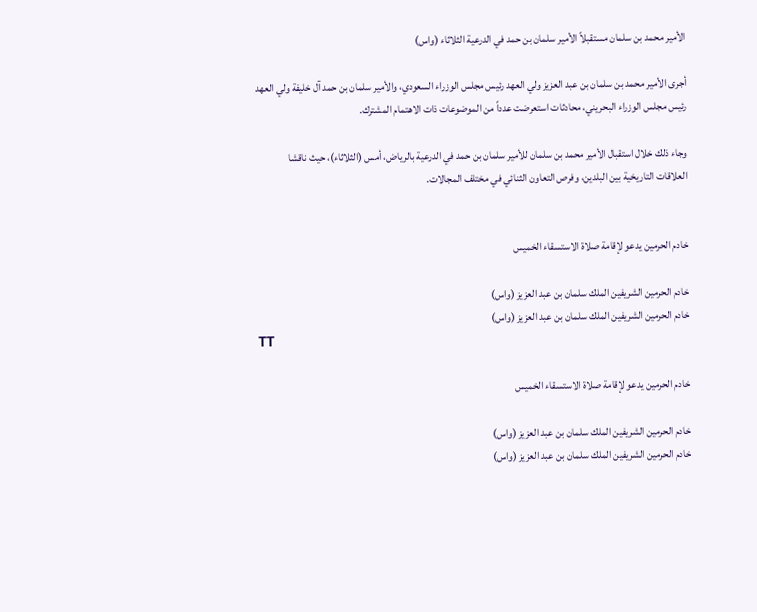الأمير محمد بن سلمان مستقبلاً الأمير سلمان بن حمد في الدرعية الثلاثاء (واس)

أجرى الأمير محمد بن سلمان بن عبد العزيز ولي العهد رئيس مجلس الوزراء السعودي، والأمير سلمان بن حمد آل خليفة ولي العهد رئيس مجلس الوزراء البحريني، محادثات استعرضت عدداً من الموضوعات ذات الاهتمام المشترك.

وجاء ذلك خلال استقبال الأمير محمد بن سلمان للأمير سلمان بن حمد في الدرعية بالرياض، أمس (الثلاثاء)، حيث ناقشا العلاقات التاريخية بين البلدين، وفرص التعاون الثنائي في مختلف المجالات.


خادم الحرمين يدعو لإقامة صلاة الاستسقاء الخميس

خادم الحرمين الشريفين الملك سلمان بن عبد العزيز (واس)
خادم الحرمين الشريفين الملك سلمان بن عبد العزيز (واس)
TT

خادم الحرمين يدعو لإقامة صلاة الاستسقاء الخميس

خادم الحرمين الشريفين الملك سلمان بن عبد العزيز (واس)
خادم الحرمين الشريفين الملك سلمان بن عبد العزيز (واس)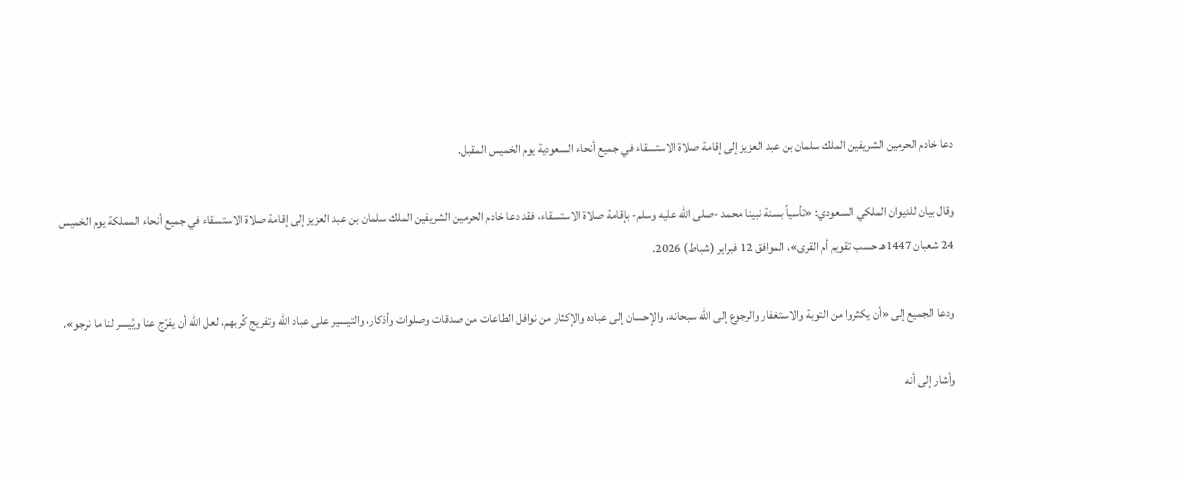دعا خادم الحرمين الشريفين الملك سلمان بن عبد العزيز إلى إقامة صلاة الاستسقاء في جميع أنحاء السعودية يوم الخميس المقبل.

وقال بيان للديوان الملكي السعودي: «تأسياً بسنة نبينا محمد -صلى الله عليه وسلم- بإقامة صلاة الاستسقاء، فقد دعا خادم الحرمين الشريفين الملك سلمان بن عبد العزيز إلى إقامة صلاة الاستسقاء في جميع أنحاء المملكة يوم الخميس 24 شعبان 1447هـ حسب تقويم أم القرى»، الموافق 12 فبراير (شباط) 2026.

ودعا الجميع إلى «أن يكثروا من التوبة والاستغفار والرجوع إلى الله سبحانه، والإحسان إلى عباده والإكثار من نوافل الطاعات من صدقات وصلوات وأذكار، والتيسير على عباد الله وتفريج كُربهم، لعل الله أن يفرّج عنا ويُيسر لنا ما نرجو».

وأشار إلى أنه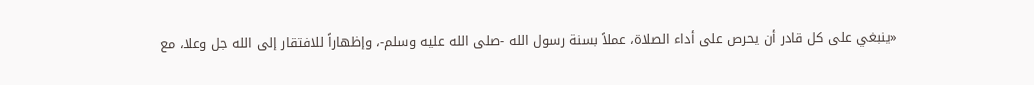«ينبغي على كل قادر أن يحرص على أداء الصلاة، عملاً بسنة رسول الله -صلى الله عليه وسلم-، وإظهاراً للافتقار إلى الله جل وعلا، مع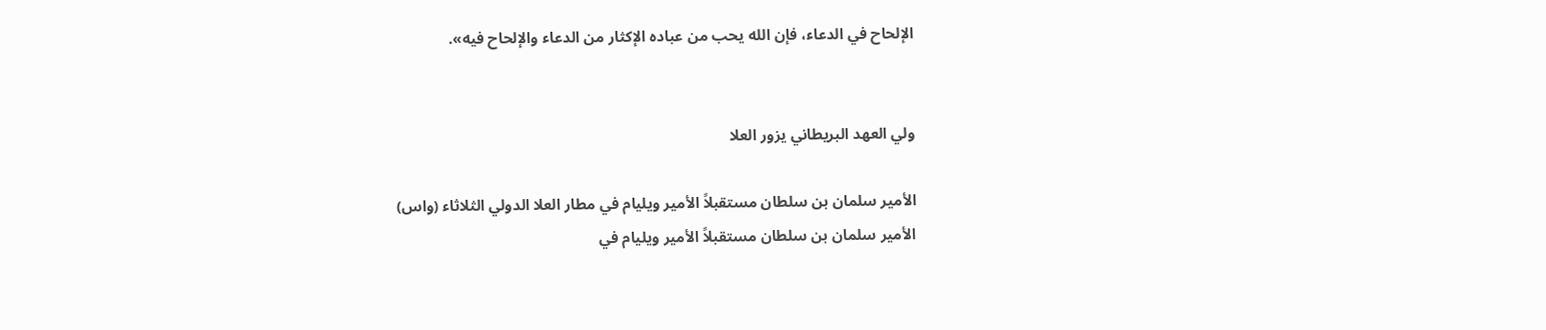الإلحاح في الدعاء، فإن الله يحب من عباده الإكثار من الدعاء والإلحاح فيه».


ولي العهد البريطاني يزور العلا

الأمير سلمان بن سلطان مستقبلاً الأمير ويليام في مطار العلا الدولي الثلاثاء (واس)
الأمير سلمان بن سلطان مستقبلاً الأمير ويليام في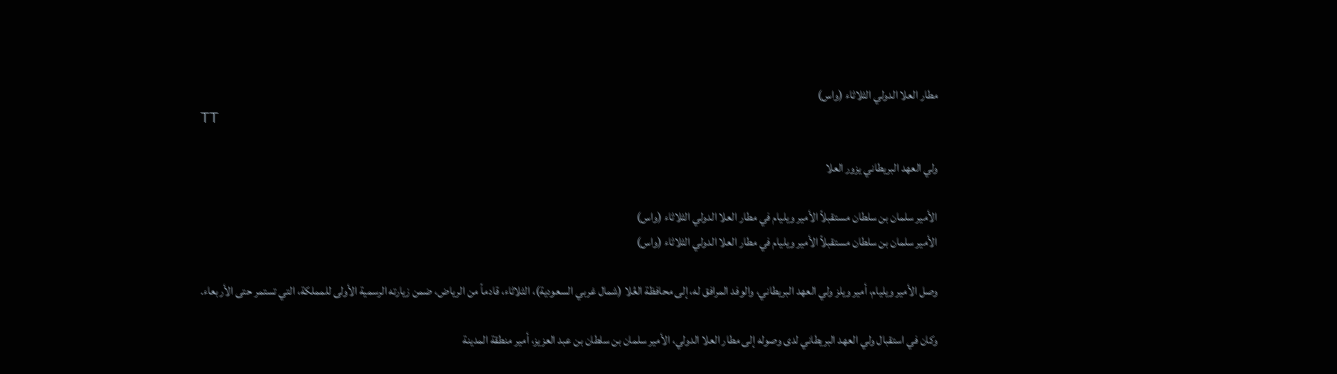مطار العلا الدولي الثلاثاء (واس)
TT

ولي العهد البريطاني يزور العلا

الأمير سلمان بن سلطان مستقبلاً الأمير ويليام في مطار العلا الدولي الثلاثاء (واس)
الأمير سلمان بن سلطان مستقبلاً الأمير ويليام في مطار العلا الدولي الثلاثاء (واس)

وصل الأمير ويليام، أمير ويلز ولي العهد البريطاني، والوفد المرافق له، إلى محافظة العُلا (شمال غربي السعودية)، الثلاثاء، قادماً من الرياض، ضمن زيارته الرسمية الأولى للمملكة، التي تستمر حتى الأربعاء.

وكان في استقبال ولي العهد البريطاني لدى وصوله إلى مطار العلا الدولي، الأمير سلمان بن سلطان بن عبد العزيز، أمير منطقة المدينة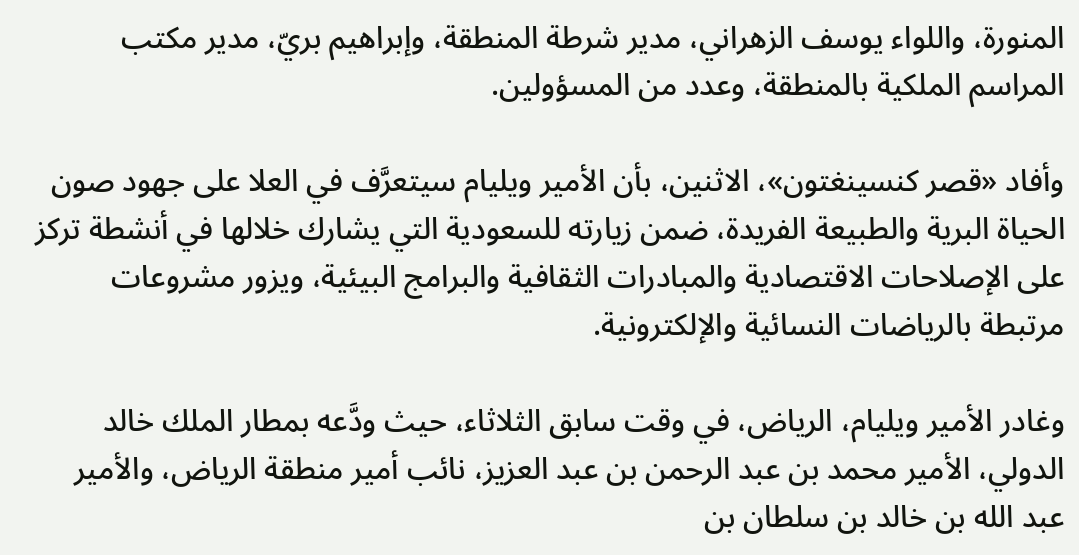المنورة، واللواء يوسف الزهراني، مدير شرطة المنطقة، وإبراهيم بريّ، مدير مكتب المراسم الملكية بالمنطقة، وعدد من المسؤولين.

وأفاد «قصر كنسينغتون»، الاثنين، بأن الأمير ويليام سيتعرَّف في العلا على جهود صون الحياة البرية والطبيعة الفريدة، ضمن زيارته للسعودية التي يشارك خلالها في أنشطة تركز على الإصلاحات الاقتصادية والمبادرات الثقافية والبرامج البيئية، ويزور مشروعات مرتبطة بالرياضات النسائية والإلكترونية.

وغادر الأمير ويليام، الرياض، في وقت سابق الثلاثاء، حيث ودَّعه بمطار الملك خالد الدولي، الأمير محمد بن عبد الرحمن بن عبد العزيز، نائب أمير منطقة الرياض، والأمير عبد الله بن خالد بن سلطان بن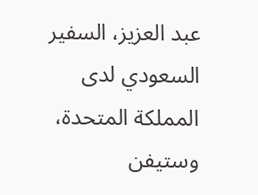عبد العزيز، السفير السعودي لدى المملكة المتحدة، وستيفن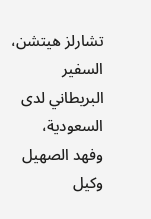تشارلز هيتشن، السفير البريطاني لدى السعودية، وفهد الصهيل وكيل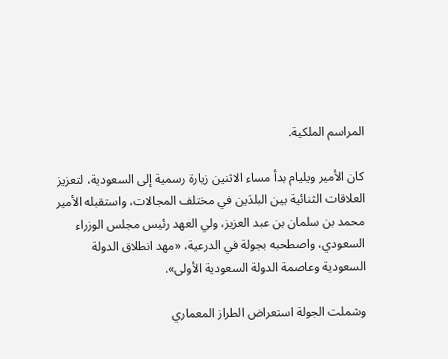المراسم الملكية.

كان الأمير ويليام بدأ مساء الاثنين زيارة رسمية إلى السعودية، لتعزيز العلاقات الثنائية بين البلدَين في مختلف المجالات، واستقبله الأمير محمد بن سلمان بن عبد العزيز، ولي العهد رئيس مجلس الوزراء السعودي، واصطحبه بجولة في الدرعية، «مهد انطلاق الدولة السعودية وعاصمة الدولة السعودية الأولى».

وشملت الجولة استعراض الطراز المعماري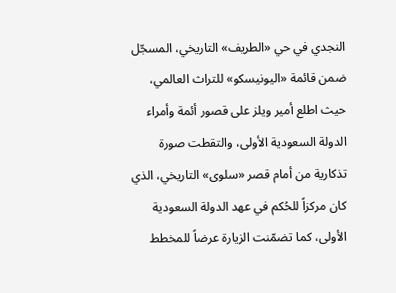النجدي في حي «الطريف» التاريخي، المسجّل ضمن قائمة «اليونيسكو» للتراث العالمي، حيث اطلع أمير ويلز على قصور أئمة وأمراء الدولة السعودية الأولى، والتقطت صورة تذكارية من أمام قصر «سلوى» التاريخي، الذي كان مركزاً للحُكم في عهد الدولة السعودية الأولى، كما تضمّنت الزيارة عرضاً للمخطط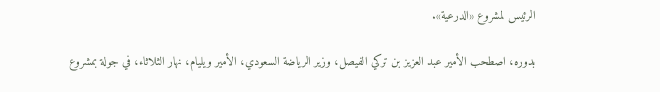الرئيس لمشروع «الدرعية».

بدوره، اصطحب الأمير عبد العزيز بن تركي الفيصل، وزير الرياضة السعودي، الأمير ويليام، نهار الثلاثاء، في جولة بمشروع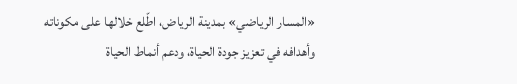«المسار الرياضي» بمدينة الرياض، اطّلع خلالها على مكوناته وأهدافه في تعزيز جودة الحياة، ودعم أنماط الحياة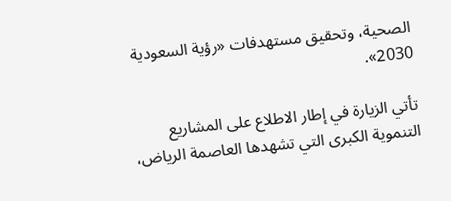الصحية، وتحقيق مستهدفات «رؤية السعودية 2030».

تأتي الزيارة في إطار الاطلاع على المشاريع التنموية الكبرى التي تشهدها العاصمة الرياض،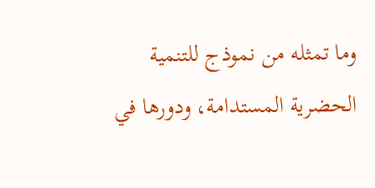وما تمثله من نموذج للتنمية الحضرية المستدامة، ودورها في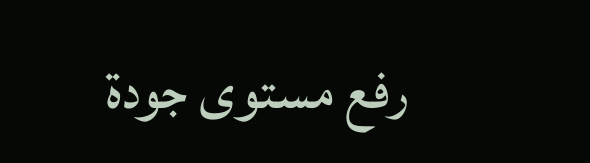رفع مستوى جودة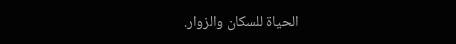الحياة للسكان والزوار.